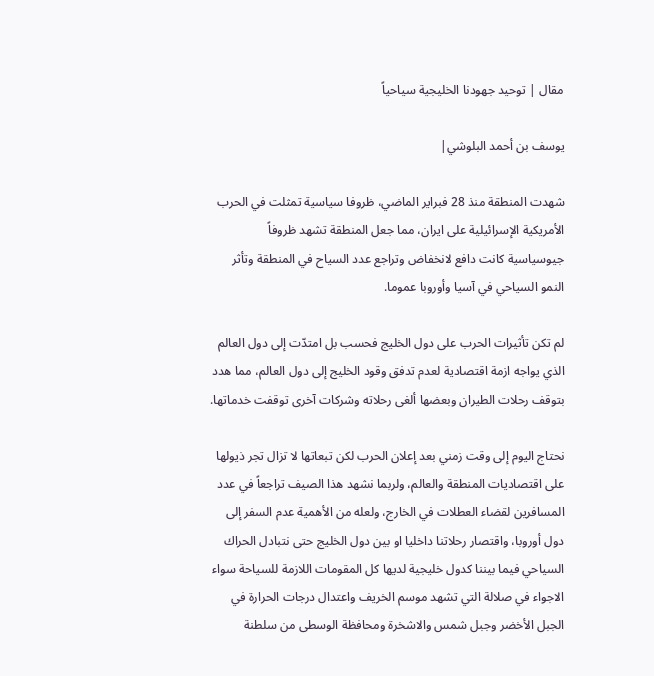مقال | توحيد جهودنا الخليجية سياحياً

يوسف بن أحمد البلوشي|

شهدت المنطقة منذ 28 فبراير الماضي، ظروفا سياسية تمثلت في الحرب الأمريكية الإسرائيلية على ايران، مما جعل المنطقة تشهد ظروفاً جيوسياسية كانت دافع لانخفاض وتراجع عدد السياح في المنطقة وتأثر النمو السياحي في آسيا وأوروبا عموما.

لم تكن تأثيرات الحرب على دول الخليج فحسب بل امتدّت إلى دول العالم الذي يواجه ازمة اقتصادية لعدم تدفق وقود الخليج إلى دول العالم، مما هدد بتوقف رحلات الطيران وبعضها ألغى رحلاته وشركات آخرى توقفت خدماتها.

نحتاج اليوم إلى وقت زمني بعد إعلان الحرب لكن تبعاتها لا تزال تجر ذيولها على اقتصاديات المنطقة والعالم، ولربما نشهد هذا الصيف تراجعاً في عدد المسافرين لقضاء العطلات في الخارج، ولعله من الأهمية عدم السفر إلى دول أوروبا، واقتصار رحلاتنا داخليا او بين دول الخليج حتى نتبادل الحراك السياحي فيما بيننا كدول خليجية لديها كل المقومات اللازمة للسياحة سواء الاجواء في صلالة التي تشهد موسم الخريف واعتدال درجات الحرارة في الجبل الأخضر وجبل شمس والاشخرة ومحافظة الوسطى من سلطنة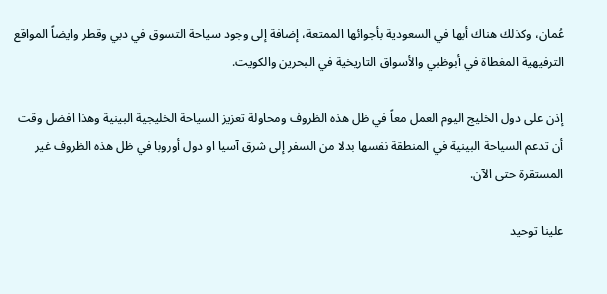عُمان، وكذلك هناك أبها في السعودية بأجوائها الممتعة، إضافة إلى وجود سياحة التسوق في دبي وقطر وايضاً المواقع الترفيهية المغطاة في أبوظبي والأسواق التاريخية في البحرين والكويت.

إذن على دول الخليج اليوم العمل معاً في ظل هذه الظروف ومحاولة تعزيز السياحة الخليجية البينية وهذا افضل وقت أن تدعم السياحة البينية في المنطقة نفسها بدلا من السفر إلى شرق آسيا او دول أوروبا في ظل هذه الظروف غير المستقرة حتى الآن.

علينا توحيد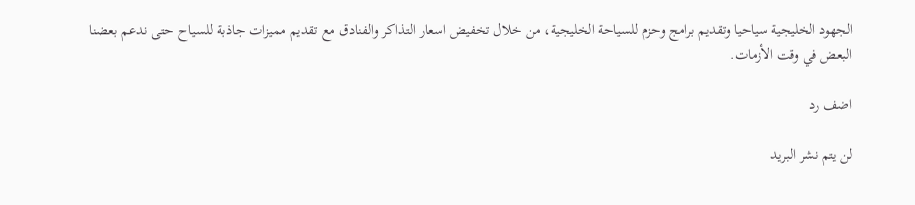الجهود الخليجية سياحيا وتقديم برامج وحزم للسياحة الخليجية، من خلال تخفيض اسعار التذاكر والفنادق مع تقديم مميزات جاذبة للسياح حتى ندعم بعضنا البعض في وقت الأزمات.

اضف رد

لن يتم نشر البريد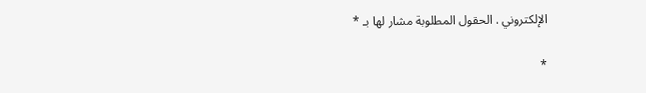الإلكتروني . الحقول المطلوبة مشار لها بـ *

*